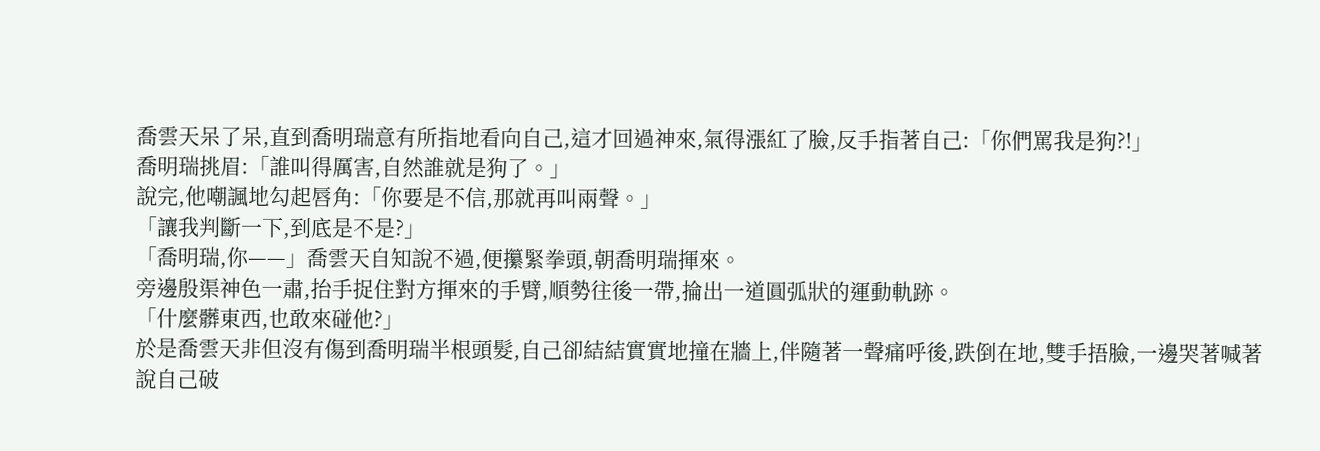喬雲天呆了呆,直到喬明瑞意有所指地看向自己,這才回過神來,氣得漲紅了臉,反手指著自己:「你們罵我是狗?!」
喬明瑞挑眉:「誰叫得厲害,自然誰就是狗了。」
說完,他嘲諷地勾起唇角:「你要是不信,那就再叫兩聲。」
「讓我判斷一下,到底是不是?」
「喬明瑞,你——」喬雲天自知說不過,便攥緊拳頭,朝喬明瑞揮來。
旁邊殷渠神色一肅,抬手捉住對方揮來的手臂,順勢往後一帶,掄出一道圓弧狀的運動軌跡。
「什麼髒東西,也敢來碰他?」
於是喬雲天非但沒有傷到喬明瑞半根頭髮,自己卻結結實實地撞在牆上,伴隨著一聲痛呼後,跌倒在地,雙手捂臉,一邊哭著喊著說自己破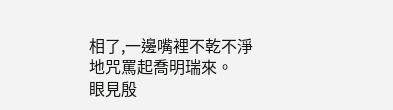相了,一邊嘴裡不乾不淨地咒罵起喬明瑞來。
眼見殷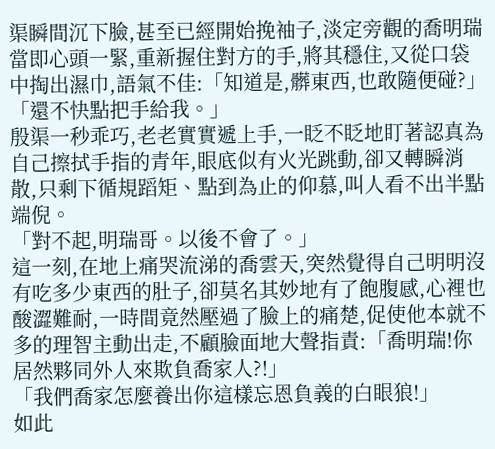渠瞬間沉下臉,甚至已經開始挽袖子,淡定旁觀的喬明瑞當即心頭一緊,重新握住對方的手,將其穩住,又從口袋中掏出濕巾,語氣不佳:「知道是,髒東西,也敢隨便碰?」
「還不快點把手給我。」
殷渠一秒乖巧,老老實實遞上手,一眨不眨地盯著認真為自己擦拭手指的青年,眼底似有火光跳動,卻又轉瞬消散,只剩下循規蹈矩、點到為止的仰慕,叫人看不出半點端倪。
「對不起,明瑞哥。以後不會了。」
這一刻,在地上痛哭流涕的喬雲天,突然覺得自己明明沒有吃多少東西的肚子,卻莫名其妙地有了飽腹感,心裡也酸澀難耐,一時間竟然壓過了臉上的痛楚,促使他本就不多的理智主動出走,不顧臉面地大聲指責:「喬明瑞!你居然夥同外人來欺負喬家人?!」
「我們喬家怎麼養出你這樣忘恩負義的白眼狼!」
如此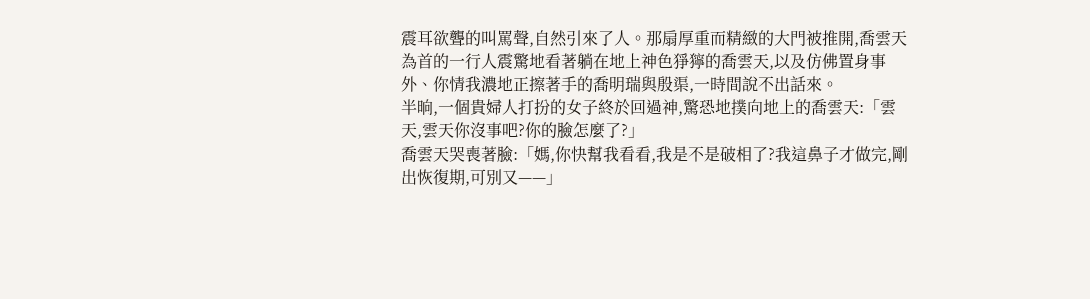震耳欲聾的叫罵聲,自然引來了人。那扇厚重而精緻的大門被推開,喬雲天為首的一行人震驚地看著躺在地上神色猙獰的喬雲天,以及仿佛置身事外、你情我濃地正擦著手的喬明瑞與殷渠,一時間說不出話來。
半晌,一個貴婦人打扮的女子終於回過神,驚恐地撲向地上的喬雲天:「雲天,雲天你沒事吧?你的臉怎麼了?」
喬雲天哭喪著臉:「媽,你快幫我看看,我是不是破相了?我這鼻子才做完,剛出恢復期,可別又——」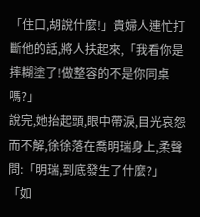「住口,胡說什麼!」貴婦人連忙打斷他的話,將人扶起來,「我看你是摔糊塗了!做整容的不是你同桌嗎?」
說完,她抬起頭,眼中帶淚,目光哀怨而不解,徐徐落在喬明瑞身上,柔聲問:「明瑞,到底發生了什麼?」
「如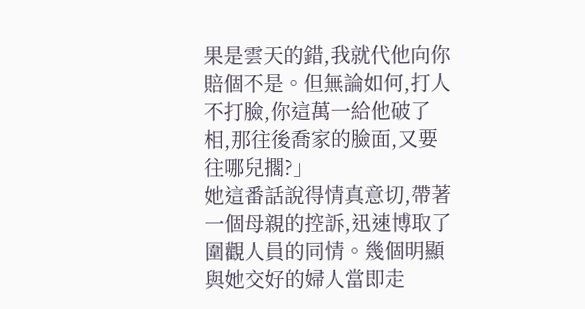果是雲天的錯,我就代他向你賠個不是。但無論如何,打人不打臉,你這萬一給他破了相,那往後喬家的臉面,又要往哪兒擱?」
她這番話說得情真意切,帶著一個母親的控訴,迅速博取了圍觀人員的同情。幾個明顯與她交好的婦人當即走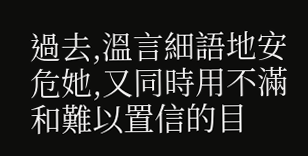過去,溫言細語地安危她,又同時用不滿和難以置信的目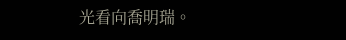光看向喬明瑞。